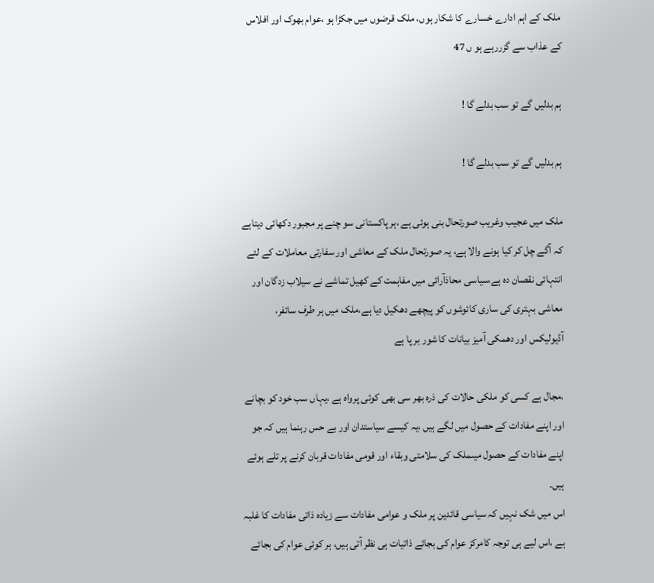ملک کے اہم ادارے خسارے کا شکار ہوں، ملک قرضوں میں جکڑا ہو ،عوام بھوک اور افلاس کے عذاب سے گزررہے ہو ں 47

ہم بدلیں گے تو سب بدلے گا !

ہم بدلیں گے تو سب بدلے گا !

ملک میں عجیب وغریب صورتحال بنی ہوئی ہے ،ہر پاکستانی سو چنے پر مجبور دکھائی دیتاہے کہ آگے چل کر کیا ہونے والا ہے، یہ صورتحال ملک کے معاشی اور سفارتی معاملات کے لئے انتہائی نقصان دہ ہے،سیاسی محاذآرائی میں مفاہمت کے کھیل تماشے نے سیلاب زدگان اور معاشی بہتری کی ساری کائوشوں کو پیچھے دھکیل دیا ہے،ملک میں ہر طرف سائفر، آڈیولیکس اور دھمکی آمیز بیانات کا شور بر پا ہے

،مجال ہے کسی کو ملکی حالات کی ذرہ بھر سی بھی کوئی پرواہ ہے ،یہاں سب خود کو بچانے اور اپنے مفادات کے حصول میں لگے ہیں ،یہ کیسے سیاستدان اور بے حس رہنما ہیں کہ جو اپنے مفادات کے حصول میںملک کی سلامتی وبقاء اور قومی مفادات قربان کرنے پر تلے ہوئے ہیں۔
اس میں شک نہیں کہ سیاسی قائدین پر ملک و عوامی مفادات سے زیادہ ذاتی مفادات کا غلبہ ہے ،اس لیے ہی توجہ کامرکز عوام کی بجائے ذاتیات ہی نظر آتی ہیں، ہر کوئی عوام کی بجائے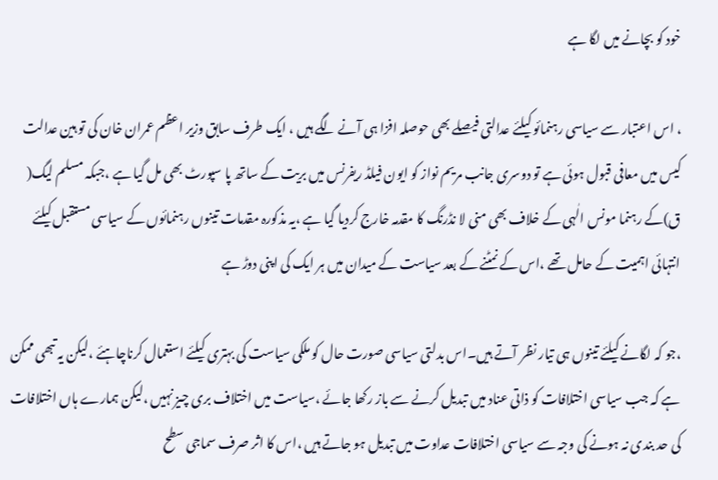خود کو بچانے میں لگا ہے

، اس اعتبار سے سیاسی رہنمائو کیلئے عدالتی فیصلے بھی حوصلہ افزا ہی آنے لگے ہیں ، ایک طرف سابق وزیر اعظم عمران خان کی تو ہین عدالت کیس میں معافی قبول ہوئی ہے تو دوسری جانب مریم نواز کو ایون فیلڈ ریفرنس میں بریت کے ساتھ پا سپورٹ بھی مل گیا ہے ،جبکہ مسلم لیگ( ق)کے رہنما مونس الٰہی کے خلاف بھی منی لا نڈرنگ کا مقدمہ خارج کردیا گیا ہے ،یہ مذکورہ مقدمات تینوں رہنمائوں کے سیاسی مستقبل کیلئے انتہائی اہمیت کے حامل تھے ،اس کے نمٹنے کے بعد سیاست کے میدان میں ہر ایک کی اپنی دوڑ ہے

،جو کہ لگانے کیلئے تینوں ہی تیار نظر آتے ہیں۔اس بدلتی سیاسی صورت حال کو ملکی سیاست کی بہتری کیلئے استعمال کرناچاہئے ،لیکن یہ تبھی ممکن ہے کہ جب سیاسی اختلافات کو ذاتی عناد میں تبدیل کرنے سے باز رکھا جائے ،سیاست میں اختلاف بری چیز نہیں ،لیکن ہمارے ہاں اختلافات کی حد بندی نہ ہونے کی وجہ سے سیاسی اختلافات عداوت میں تبدیل ہو جاتے ہیں ،اس کا اثر صرف سماجی سطح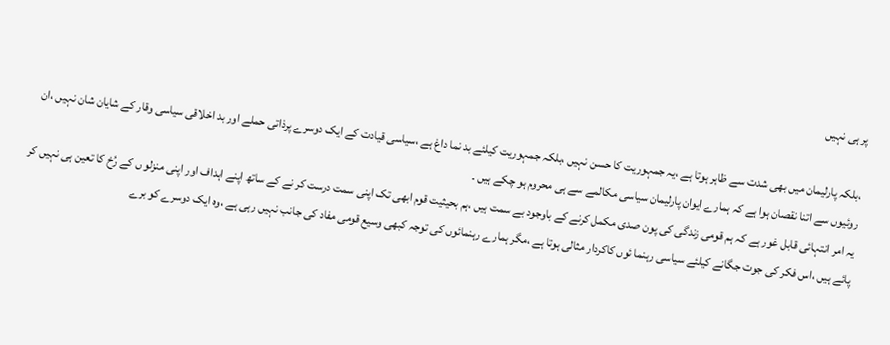پر ہی نہیں

،بلکہ پارلیمان میں بھی شدت سے ظاہر ہوتا ہے ،یہ جمہوریت کا حسن نہیں ،بلکہ جمہوریت کیلئے بد نما داغ ہے ،سیاسی قیادت کے ایک دوسرے پرذاتی حملے اور بد اخلاقی سیاسی وقار کے شایان شان نہیں ،ان روئیوں سے اتنا نقصان ہوا ہے کہ ہمارے ایوان پارلیمان سیاسی مکالمے سے ہی محروم ہو چکے ہیں ۔
یہ امر انتہائی قابل غور ہے کہ ہم قومی زندگی کی پون صدی مکمل کرنے کے باوجود بے سمت ہیں ،ہم بحیثیت قوم ابھی تک اپنی سمت درست کر نے کے ساتھ اپنے اہداف اور اپنی منزلو ں کے رُخ کا تعین ہی نہیں کر پائے ہیں ،اس فکر کی جوت جگانے کیلئے سیاسی رہنما ئوں کاکردار مثالی ہوتا ہے ،مگر ہمارے رہنمائوں کی توجہ کبھی وسیع قومی مفاد کی جانب نہیں رہی ہے ،وہ ایک دوسرے کو برے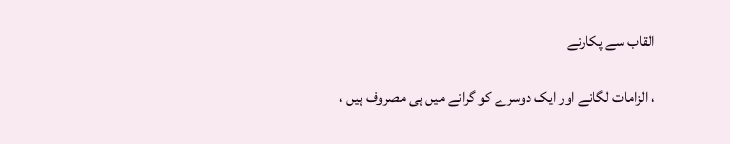القاب سے پکارنے

، الزامات لگانے اور ایک دوسرے کو گرانے میں ہی مصروف ہیں ،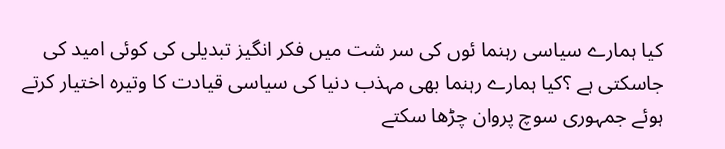کیا ہمارے سیاسی رہنما ئوں کی سر شت میں فکر انگیز تبدیلی کی کوئی امید کی جاسکتی ہے ؟کیا ہمارے رہنما بھی مہذب دنیا کی سیاسی قیادت کا وتیرہ اختیار کرتے ہوئے جمہوری سوچ پروان چڑھا سکتے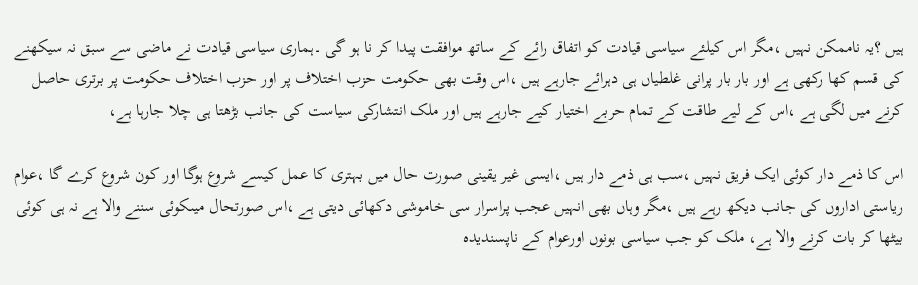ہیں ؟یہ ناممکن نہیں ،مگر اس کیلئے سیاسی قیادت کو اتفاق رائے کے ساتھ موافقت پیدا کر نا ہو گی ۔ہماری سیاسی قیادت نے ماضی سے سبق نہ سیکھنے کی قسم کھا رکھی ہے اور بار بار پرانی غلطیاں ہی دہرائے جارہے ہیں ،اس وقت بھی حکومت حزب اختلاف پر اور حزب اختلاف حکومت پر برتری حاصل کرنے میں لگی ہے ،اس کے لیے طاقت کے تمام حربے اختیار کیے جارہے ہیں اور ملک انتشارکی سیاست کی جانب بڑھتا ہی چلا جارہا ہے،

اس کا ذمے دار کوئی ایک فریق نہیں ،سب ہی ذمے دار ہیں ،ایسی غیر یقینی صورت حال میں بہتری کا عمل کیسے شروع ہوگا اور کون شروع کرے گا ،عوام ریاستی اداروں کی جانب دیکھ رہے ہیں ،مگر وہاں بھی انہیں عجب پراسرار سی خاموشی دکھائی دیتی ہے ،اس صورتحال میںکوئی سننے والا ہے نہ ہی کوئی بیٹھا کر بات کرنے والا ہے، ملک کو جب سیاسی بونوں اورعوام کے ناپسندیدہ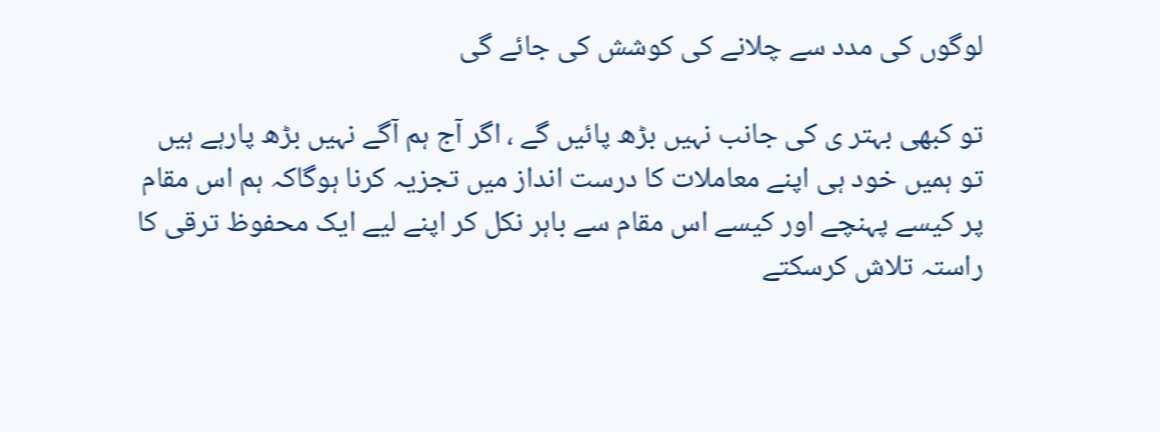لوگوں کی مدد سے چلانے کی کوشش کی جائے گی

تو کبھی بہتر ی کی جانب نہیں بڑھ پائیں گے ، اگر آج ہم آگے نہیں بڑھ پارہے ہیں تو ہمیں خود ہی اپنے معاملات کا درست انداز میں تجزیہ کرنا ہوگاکہ ہم اس مقام پر کیسے پہنچے اور کیسے اس مقام سے باہر نکل کر اپنے لیے ایک محفوظ ترقی کا راستہ تلاش کرسکتے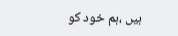ہیں ،ہم خود کو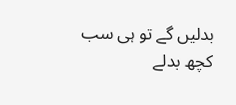بدلیں گے تو ہی سب کچھ بدلے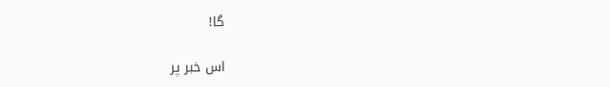گا!

اس خبر پر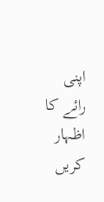اپنی رائے کا اظہار کریں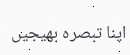اپنا تبصرہ بھیجیں